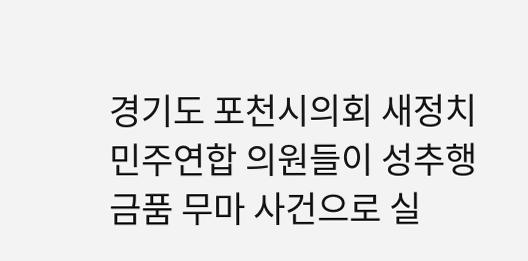경기도 포천시의회 새정치민주연합 의원들이 성추행 금품 무마 사건으로 실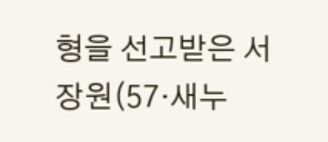형을 선고받은 서장원(57·새누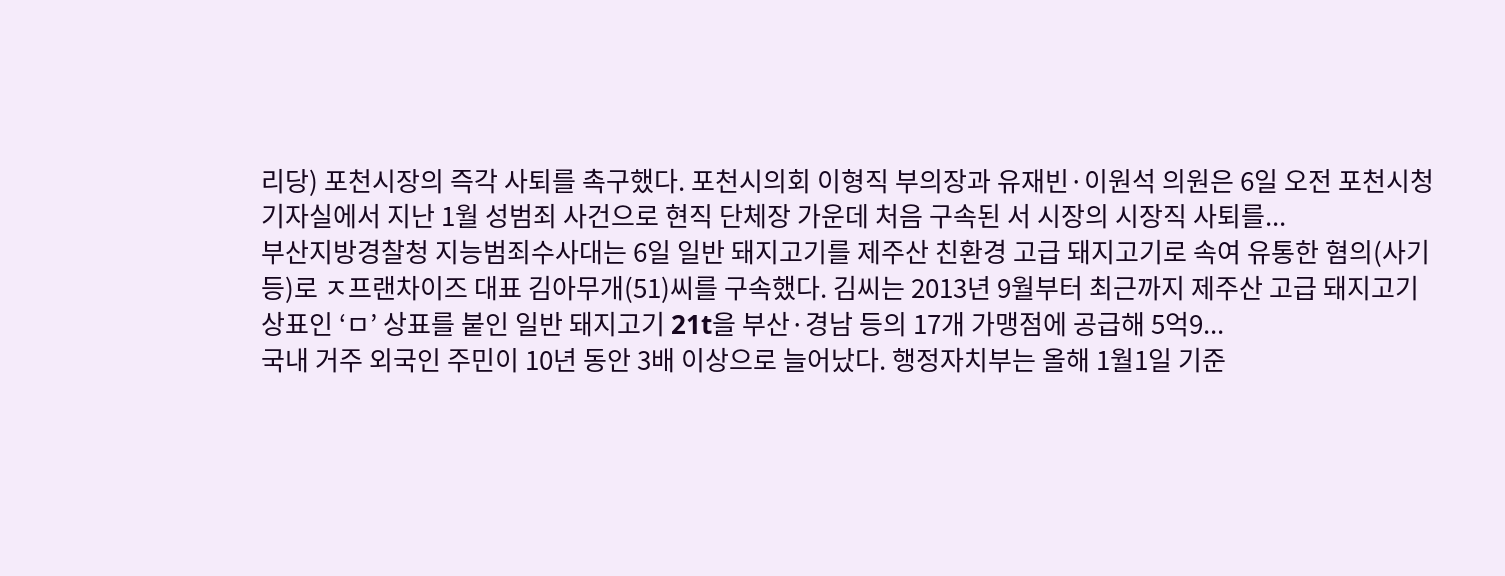리당) 포천시장의 즉각 사퇴를 촉구했다. 포천시의회 이형직 부의장과 유재빈·이원석 의원은 6일 오전 포천시청 기자실에서 지난 1월 성범죄 사건으로 현직 단체장 가운데 처음 구속된 서 시장의 시장직 사퇴를...
부산지방경찰청 지능범죄수사대는 6일 일반 돼지고기를 제주산 친환경 고급 돼지고기로 속여 유통한 혐의(사기 등)로 ㅈ프랜차이즈 대표 김아무개(51)씨를 구속했다. 김씨는 2013년 9월부터 최근까지 제주산 고급 돼지고기 상표인 ‘ㅁ’ 상표를 붙인 일반 돼지고기 21t을 부산·경남 등의 17개 가맹점에 공급해 5억9...
국내 거주 외국인 주민이 10년 동안 3배 이상으로 늘어났다. 행정자치부는 올해 1월1일 기준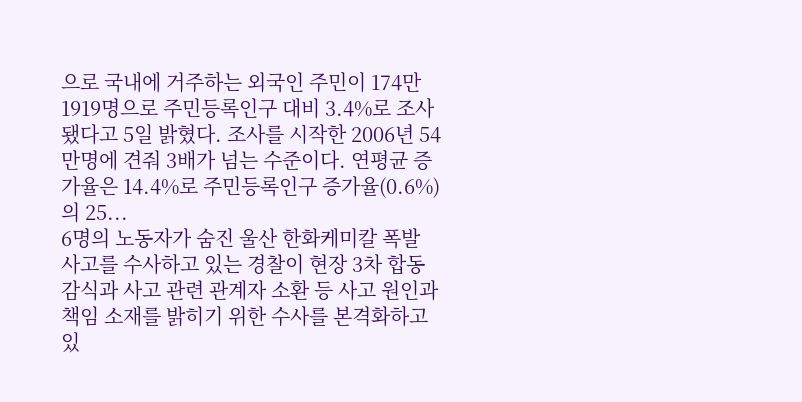으로 국내에 거주하는 외국인 주민이 174만1919명으로 주민등록인구 대비 3.4%로 조사됐다고 5일 밝혔다. 조사를 시작한 2006년 54만명에 견줘 3배가 넘는 수준이다. 연평균 증가율은 14.4%로 주민등록인구 증가율(0.6%)의 25...
6명의 노동자가 숨진 울산 한화케미칼 폭발 사고를 수사하고 있는 경찰이 현장 3차 합동감식과 사고 관련 관계자 소환 등 사고 원인과 책임 소재를 밝히기 위한 수사를 본격화하고 있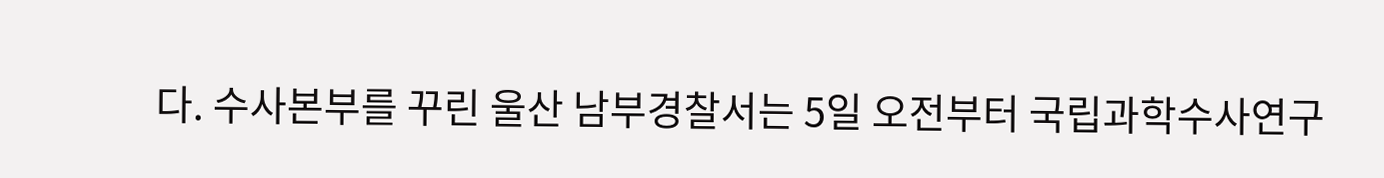다. 수사본부를 꾸린 울산 남부경찰서는 5일 오전부터 국립과학수사연구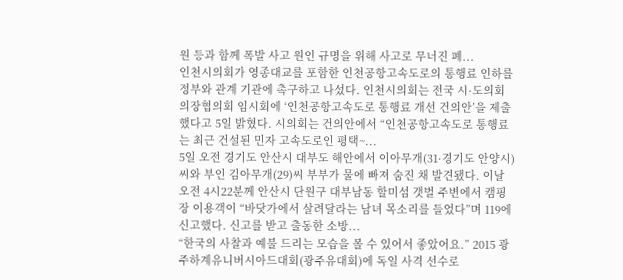원 등과 함께 폭발 사고 원인 규명을 위해 사고로 무너진 폐...
인천시의회가 영종대교를 포함한 인천공항고속도로의 통행료 인하를 정부와 관계 기관에 촉구하고 나섰다. 인천시의회는 전국 시·도의회 의장협의회 임시회에 ‘인천공항고속도로 통행료 개선 건의안’을 제출했다고 5일 밝혔다. 시의회는 건의안에서 “인천공항고속도로 통행료는 최근 건설된 민자 고속도로인 평택~...
5일 오전 경기도 안산시 대부도 해안에서 이아무개(31·경기도 안양시)씨와 부인 김아무개(29)씨 부부가 물에 빠져 숨진 채 발견됐다. 이날 오전 4시22분께 안산시 단원구 대부남동 할미섬 갯벌 주변에서 캠핑장 이용객이 “바닷가에서 살려달라는 남녀 목소리를 들었다”며 119에 신고했다. 신고를 받고 출동한 소방...
“한국의 사찰과 예불 드리는 모습을 볼 수 있어서 좋았어요.” 2015 광주하계유니버시아드대회(광주유대회)에 독일 사격 선수로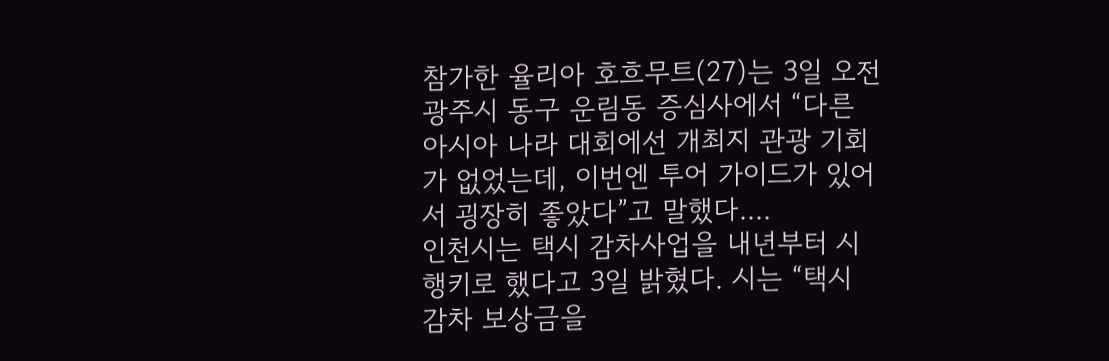참가한 율리아 호흐무트(27)는 3일 오전 광주시 동구 운림동 증심사에서 “다른 아시아 나라 대회에선 개최지 관광 기회가 없었는데, 이번엔 투어 가이드가 있어서 굉장히 좋았다”고 말했다....
인천시는 택시 감차사업을 내년부터 시행키로 했다고 3일 밝혔다. 시는 “택시 감차 보상금을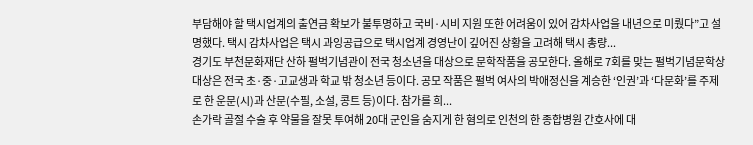부담해야 할 택시업계의 출연금 확보가 불투명하고 국비·시비 지원 또한 어려움이 있어 감차사업을 내년으로 미뤘다”고 설명했다. 택시 감차사업은 택시 과잉공급으로 택시업계 경영난이 깊어진 상황을 고려해 택시 총량...
경기도 부천문화재단 산하 펄벅기념관이 전국 청소년을 대상으로 문학작품을 공모한다. 올해로 7회를 맞는 펄벅기념문학상 대상은 전국 초·중·고교생과 학교 밖 청소년 등이다. 공모 작품은 펄벅 여사의 박애정신을 계승한 ‘인권’과 ‘다문화’를 주제로 한 운문(시)과 산문(수필, 소설, 콩트 등)이다. 참가를 희...
손가락 골절 수술 후 약물을 잘못 투여해 20대 군인을 숨지게 한 혐의로 인천의 한 종합병원 간호사에 대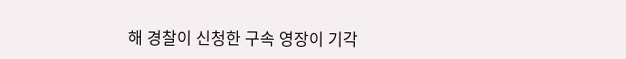해 경찰이 신청한 구속 영장이 기각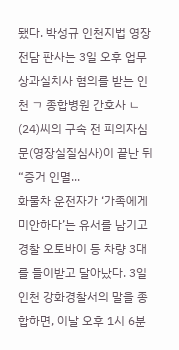됐다. 박성규 인천지법 영장전담 판사는 3일 오후 업무상과실치사 혐의를 받는 인천 ㄱ 종합병원 간호사 ㄴ(24)씨의 구속 전 피의자심문(영장실질심사)이 끝난 뒤 “증거 인멸...
화물차 운전자가 ‘가족에게 미안하다’는 유서를 남기고 경찰 오토바이 등 차량 3대를 들이받고 달아났다. 3일 인천 강화경찰서의 말을 종합하면, 이날 오후 1시 6분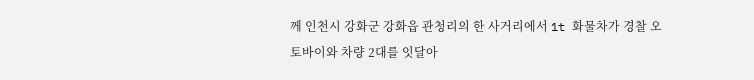께 인천시 강화군 강화읍 관청리의 한 사거리에서 1t 화물차가 경찰 오토바이와 차량 2대를 잇달아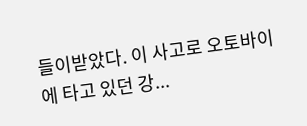들이받았다. 이 사고로 오토바이에 타고 있던 강...